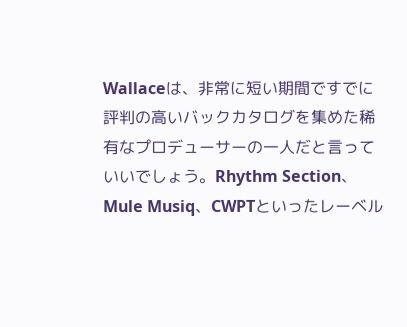Wallaceは、非常に短い期間ですでに評判の高いバックカタログを集めた稀有なプロデューサーの一人だと言っていいでしょう。Rhythm Section、Mule Musiq、CWPTといったレーベル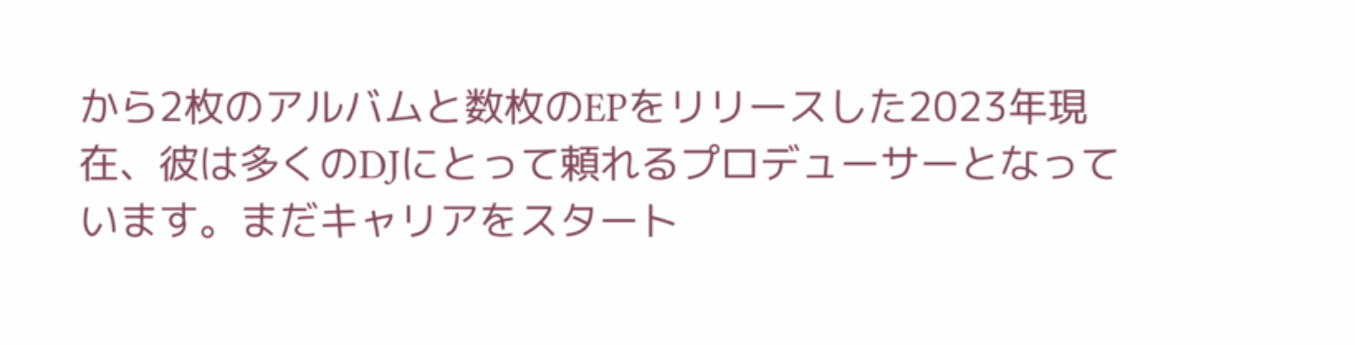から2枚のアルバムと数枚のEPをリリースした2023年現在、彼は多くのDJにとって頼れるプロデューサーとなっています。まだキャリアをスタート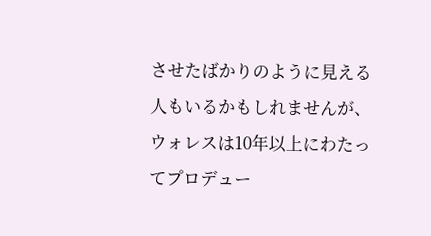させたばかりのように見える人もいるかもしれませんが、ウォレスは10年以上にわたってプロデュー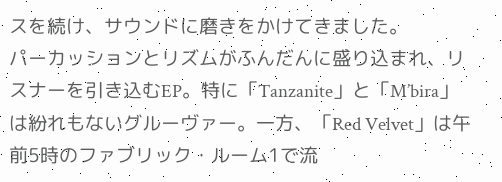スを続け、サウンドに磨きをかけてきました。
パーカッションとリズムがふんだんに盛り込まれ、リスナーを引き込むEP。特に「Tanzanite」と「M’bira」は紛れもないグルーヴァー。一方、「Red Velvet」は午前5時のファブリック・ルーム1で流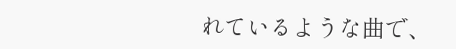れているような曲で、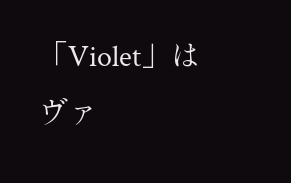「Violet」はヴァ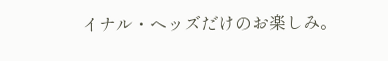イナル・ヘッズだけのお楽しみ。